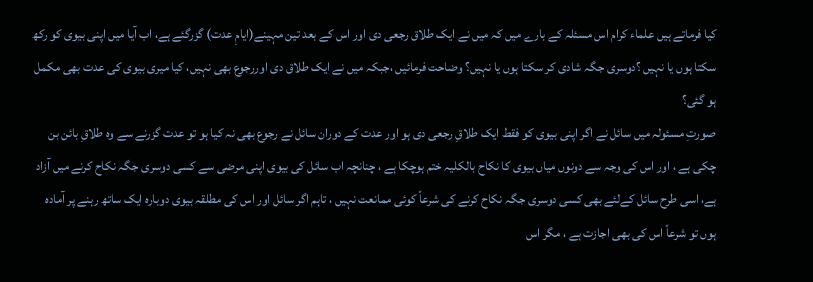کیا فرماتے ہیں علماء کرام اس مسئلہ کے بارے میں کہ میں نے ایک طلاق رجعی دی اور اس کے بعد تین مہینے(ایامِ عدت) گزرگئے ہے، اب آیا میں اپنی بیوی کو رکھ سکتا ہوں یا نہیں ؟دوسری جگہ شادی کر سکتا ہوں یا نہیں؟ وضاحت فرمائیں ،جبکہ میں نے ایک طلاق دی اوررجوع بھی نہیں، کیا میری بیوی کی عدت بھی مکمل ہو گئی؟
صورتِ مسئولہ میں سائل نے اگر اپنی بیوی کو فقط ایک طلاقِ رجعی دی ہو اور عدت کے دوران سائل نے رجوع بھی نہ کیا ہو تو عدت گزرنے سے وہ طلاقِ بائن بن چکی ہے ، اور اس کی وجہ سے دونوں میاں بیوی کا نکاح بالکلیہ ختم ہوچکا ہے ، چنانچہ اب سائل کی بیوی اپنی مرضی سے کسی دوسری جگہ نکاح کرنے میں آزاد ہے، اسی طرح سائل کےلئے بھی کسی دوسری جگہ نکاح کرنے کی شرعاً کوئی ممانعت نہیں ، تاہم اگر سائل اور اس کی مطلقہ بیوی دوبارہ ایک ساتھ رہنے پر آمادہ ہوں تو شرعاً اس کی بھی اجازت ہے ، مگر اس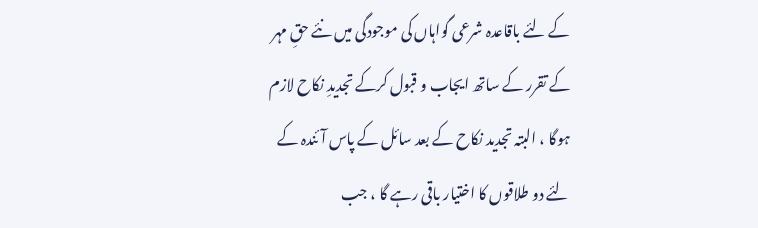کے لئے باقاعدہ شرعی گواہاں کی موجودگی میں نئے حقِ مہر کے تقرر کے ساتھ ایجاب و قبول کرکے تجدیدِ نکاح لازم ہوگا ، البتہ تجدید نکاح کے بعد سائل کے پاس آئندہ کے لئے دو طلاقوں کا اختیار باقی رہے گا ، جب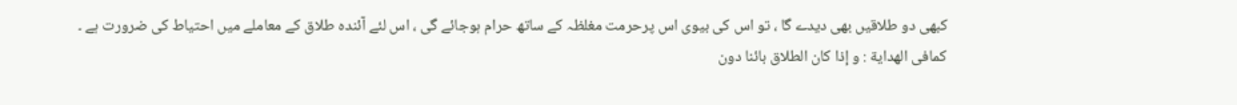کبھی دو طلاقیں بھی دیدے گا ، تو اس کی بیوی اس پرحرمت مغلظہ کے ساتھ حرام ہوجائے گی ، اس لئے آئندہ طلاق کے معاملے میں احتیاط کی ضرورت ہے ۔
کمافی الھدایة : و إذا كان الطلاق بائنا دون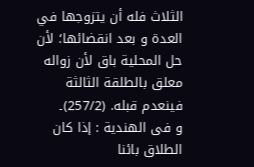الثلاث فله أن يتزوجها في العدة و بعد انقضائھا؛ لأن حل المحلیة باق لأن زواله معلق بالطلقة الثالثة فینعدم قبله. (257/2)۔
و فی الھندیة : إذا كان الطلاق بائنا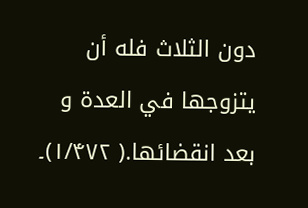دون الثلاث فله أن يتزوجها في العدة و بعد انقضائها.( ۱/۴۷۲)۔